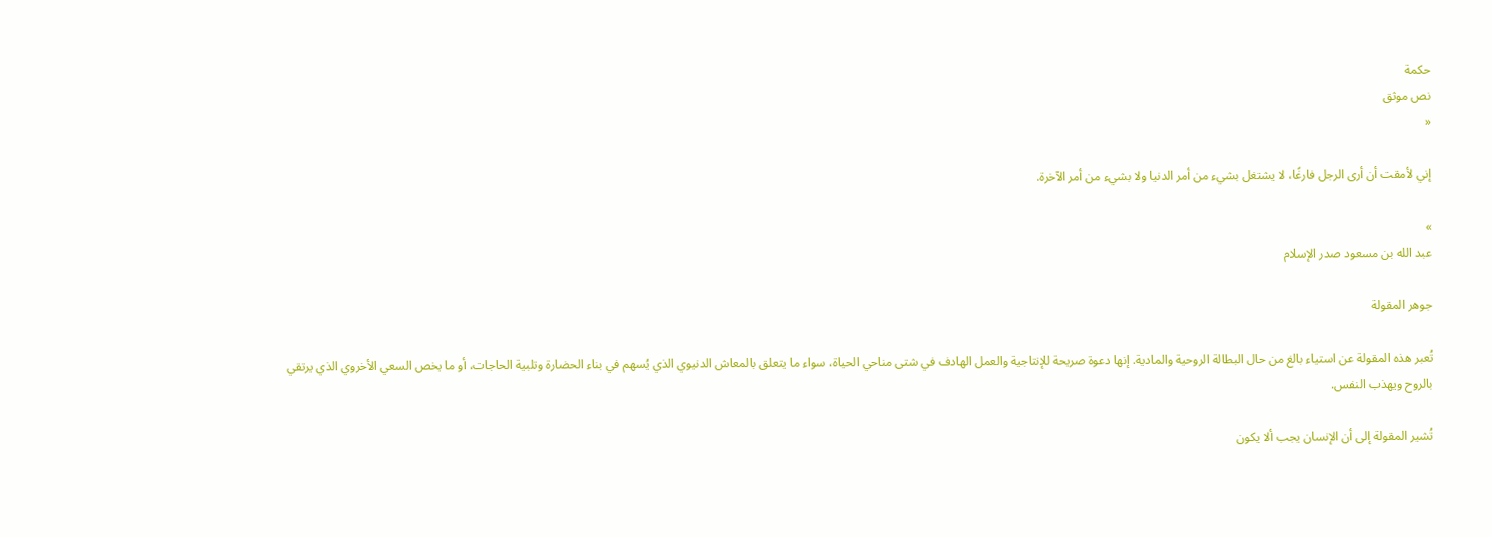حكمة
نص موثق
«

إني لأمقت أن أرى الرجل فارغًا، لا يشتغل بشيء من أمر الدنيا ولا بشيء من أمر الآخرة.

»
عبد الله بن مسعود صدر الإسلام

جوهر المقولة

تُعبر هذه المقولة عن استياء بالغ من حال البطالة الروحية والمادية. إنها دعوة صريحة للإنتاجية والعمل الهادف في شتى مناحي الحياة، سواء ما يتعلق بالمعاش الدنيوي الذي يُسهم في بناء الحضارة وتلبية الحاجات، أو ما يخص السعي الأخروي الذي يرتقي بالروح ويهذب النفس.

تُشير المقولة إلى أن الإنسان يجب ألا يكون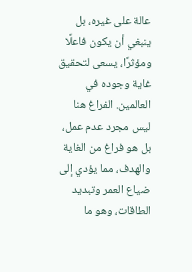عالة على غيره، بل ينبغي أن يكون فاعلًا ومؤثرًا، يسعى لتحقيق غاية وجوده في العالمين. الفراغ هنا ليس مجرد عدم عمل، بل هو فراغ من الغاية والهدف، مما يؤدي إلى ضياع العمر وتبديد الطاقات، وهو ما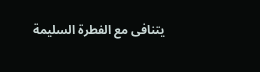يتنافى مع الفطرة السليمة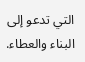التي تدعو إلى البناء والعطاء.